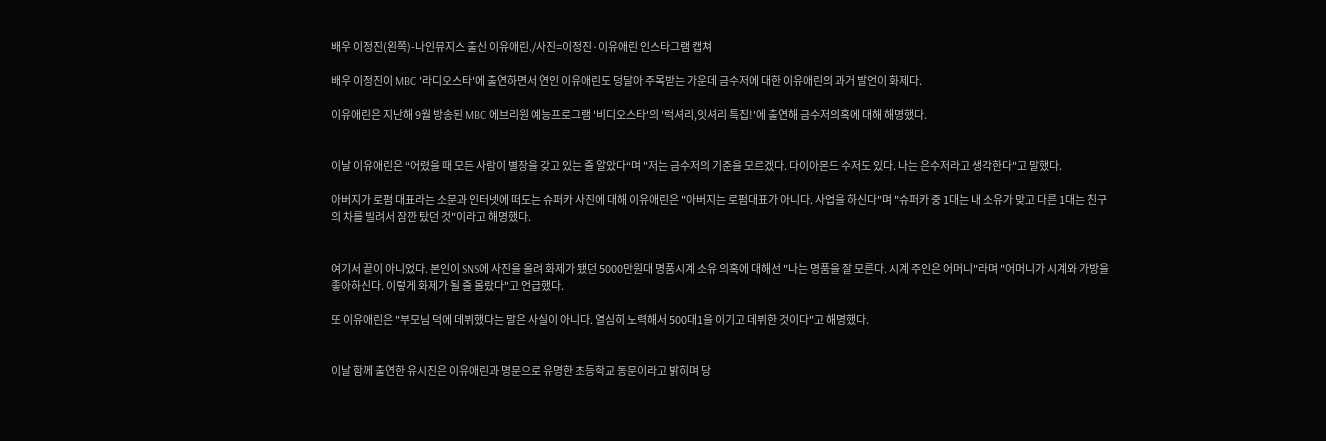배우 이정진(왼쪽)-나인뮤지스 출신 이유애린./사진=이정진·이유애린 인스타그램 캡쳐

배우 이정진이 MBC '라디오스타'에 출연하면서 연인 이유애린도 덩달아 주목받는 가운데 금수저에 대한 이유애린의 과거 발언이 화제다.

이유애린은 지난해 9월 방송된 MBC 에브리원 예능프로그램 '비디오스타'의 '럭셔리,잇셔리 특집!'에 출연해 금수저의혹에 대해 해명했다.


이날 이유애린은 “어렸을 때 모든 사람이 별장을 갖고 있는 줄 알았다“며 "저는 금수저의 기준을 모르겠다. 다이아몬드 수저도 있다. 나는 은수저라고 생각한다"고 말했다.

아버지가 로펌 대표라는 소문과 인터넷에 떠도는 슈퍼카 사진에 대해 이유애린은 "아버지는 로펌대표가 아니다. 사업을 하신다"며 "슈퍼카 중 1대는 내 소유가 맞고 다른 1대는 친구의 차를 빌려서 잠깐 탔던 것"이라고 해명했다.


여기서 끝이 아니었다. 본인이 SNS에 사진을 올려 화제가 됐던 5000만원대 명품시계 소유 의혹에 대해선 "나는 명품을 잘 모른다. 시계 주인은 어머니"라며 "어머니가 시계와 가방을 좋아하신다. 이렇게 화제가 될 줄 몰랐다"고 언급했다.

또 이유애린은 "부모님 덕에 데뷔했다는 말은 사실이 아니다. 열심히 노력해서 500대1을 이기고 데뷔한 것이다"고 해명했다.


이날 함께 출연한 유시진은 이유애린과 명문으로 유명한 초등학교 동문이라고 밝히며 당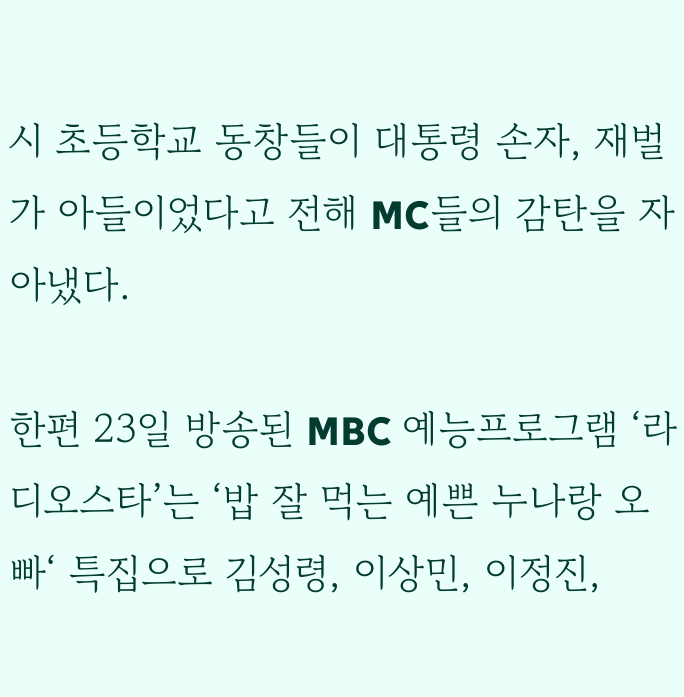시 초등학교 동창들이 대통령 손자, 재벌가 아들이었다고 전해 MC들의 감탄을 자아냈다.

한편 23일 방송된 MBC 예능프로그램 ‘라디오스타’는 ‘밥 잘 먹는 예쁜 누나랑 오빠‘ 특집으로 김성령, 이상민, 이정진,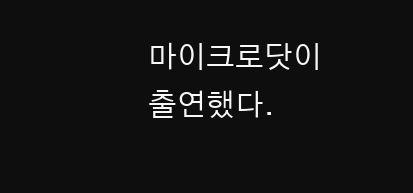마이크로닷이 출연했다.